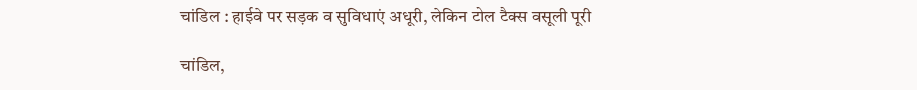चांडिल : हाईवे पर सड़क व सुविधाएं अधूरी, लेकिन टोल टैक्स वसूली पूरी

चांडिल,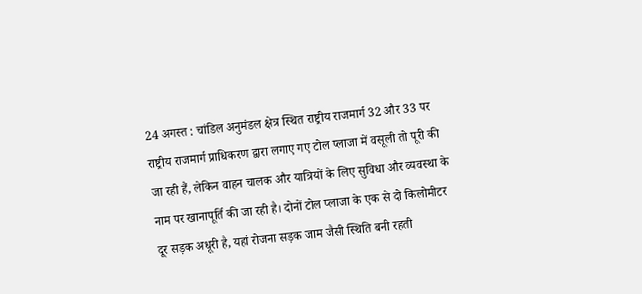24 अगस्त : चांडिल अनुमंडल क्षेत्र स्थित राष्ट्रीय राजमार्ग 32 और 33 पर राष्ट्रीय राजमार्ग प्राधिकरण द्वारा लगाए गए टोल प्लाजा में वसूली तो पूरी की जा रही हैं, लेकिन वाहन चालक और यात्रियों के लिए सुविधा और व्यवस्था के नाम पर खानापूर्ति की जा रही है। दोनों टोल प्लाजा के एक से दो किलोमीटर दूर सड़क अधूरी है, यहां रोजना सड़क जाम जैसी स्थिति बनी रहती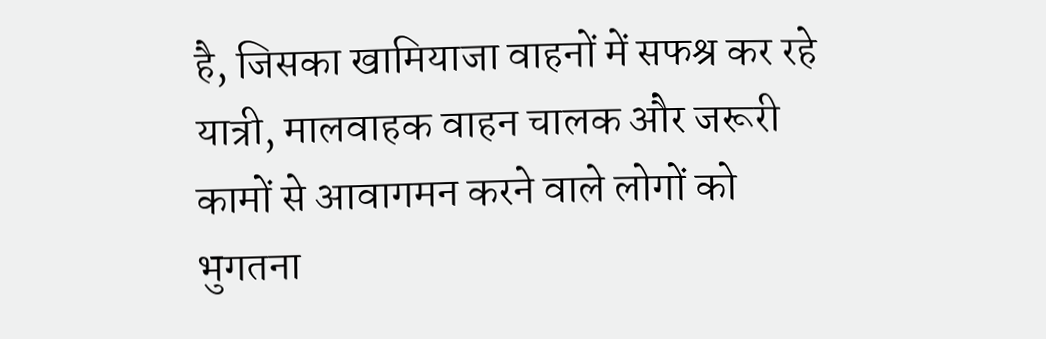है, जिसका खामियाजा वाहनों में सफश्र कर रहे यात्री, मालवाहक वाहन चालक और जरूरी कामों से आवागमन करने वाले लोगों को भुगतना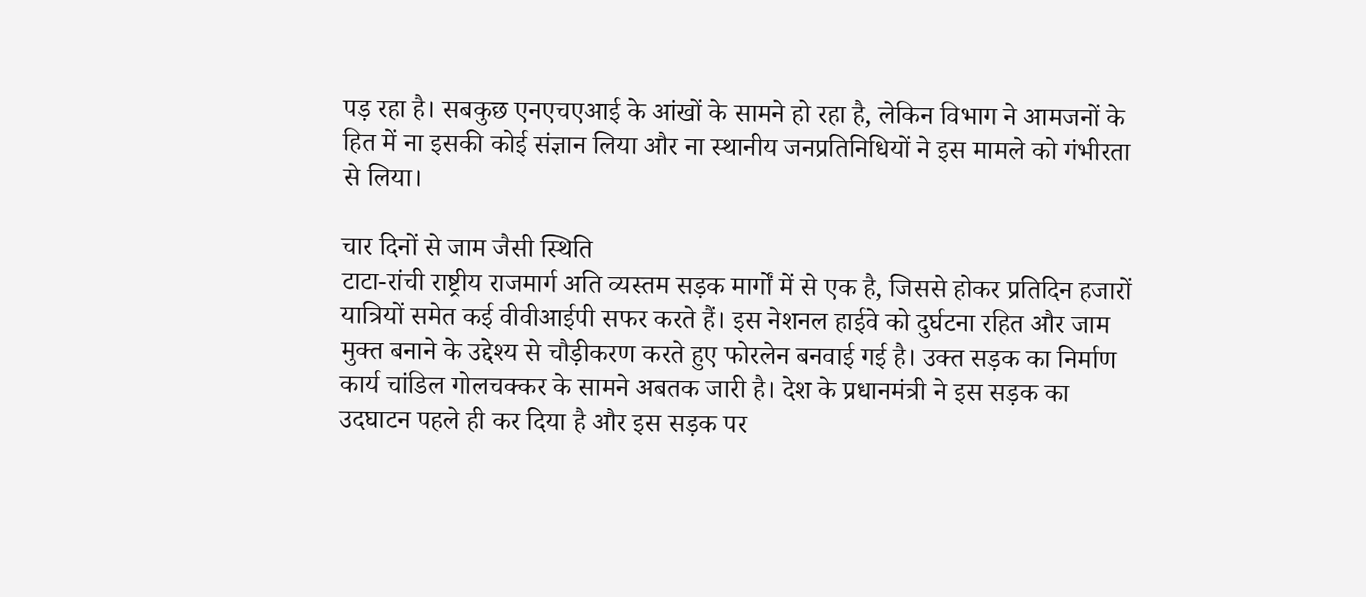पड़ रहा है। सबकुछ एनएचएआई के आंखों के सामने हो रहा है, लेकिन विभाग ने आमजनों के हित में ना इसकी कोई संज्ञान लिया और ना स्थानीय जनप्रतिनिधियों ने इस मामले को गंभीरता से लिया।

चार दिनों से जाम जैसी स्थिति
टाटा-रांची राष्ट्रीय राजमार्ग अति व्यस्तम सड़क मार्गों में से एक है, जिससे होकर प्रतिदिन हजारों यात्रियों समेत कई वीवीआईपी सफर करते हैं। इस नेशनल हाईवे को दुर्घटना रहित और जाम मुक्त बनाने के उद्देश्य से चौड़ीकरण करते हुए फोरलेन बनवाई गई है। उक्त सड़क का निर्माण कार्य चांडिल गोलचक्कर के सामने अबतक जारी है। देश के प्रधानमंत्री ने इस सड़क का उदघाटन पहले ही कर दिया है और इस सड़क पर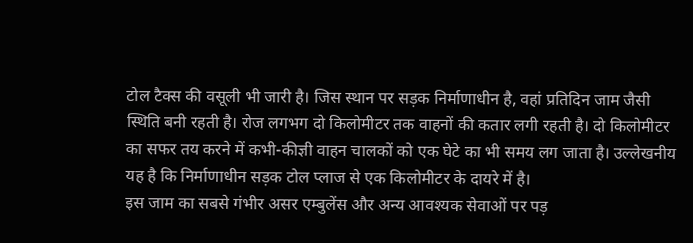टोल टैक्स की वसूली भी जारी है। जिस स्थान पर सड़क निर्माणाधीन है, वहां प्रतिदिन जाम जैसी स्थिति बनी रहती है। रोज लगभग दो किलोमीटर तक वाहनों की कतार लगी रहती है। दो किलोमीटर का सफर तय करने में कभी-कीज्ञी वाहन चालकों को एक घेटे का भी समय लग जाता है। उल्लेखनीय यह है कि निर्माणाधीन सड़क टोल प्लाज से एक किलोमीटर के दायरे में है।
इस जाम का सबसे गंभीर असर एम्बुलेंस और अन्य आवश्यक सेवाओं पर पड़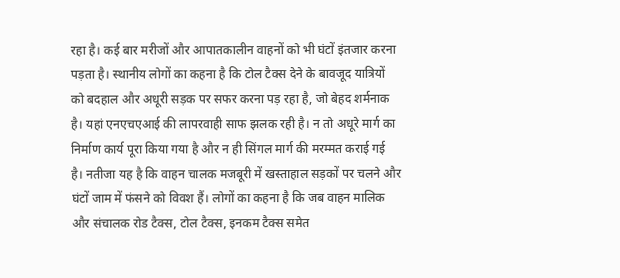रहा है। कई बार मरीजों और आपातकालीन वाहनों को भी घंटों इंतजार करना पड़ता है। स्थानीय लोगों का कहना है कि टोल टैक्स देने के बावजूद यात्रियों को बदहाल और अधूरी सड़क पर सफर करना पड़ रहा है, जो बेहद शर्मनाक है। यहां एनएचएआई की लापरवाही साफ झलक रही है। न तो अधूरे मार्ग का निर्माण कार्य पूरा किया गया है और न ही सिंगल मार्ग की मरम्मत कराई गई है। नतीजा यह है कि वाहन चालक मजबूरी में खस्ताहाल सड़कों पर चलने और घंटों जाम में फंसने को विवश हैं। लोगों का कहना है कि जब वाहन मालिक और संचालक रोड टैक्स, टोल टैक्स, इनकम टैक्स समेत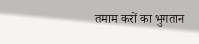तमाम करों का भुगतान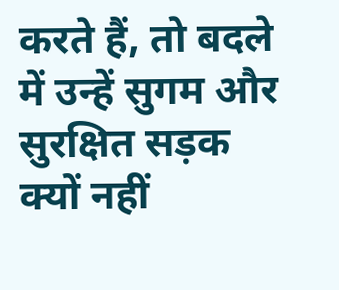करते हैं, तो बदले में उन्हें सुगम और सुरक्षित सड़क क्यों नहीं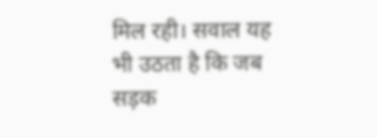मिल रही। सवाल यह भी उठता है कि जब सड़क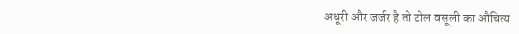अधूरी और जर्जर है तो टोल वसूली का औचित्य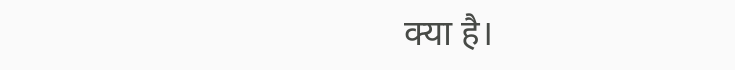क्या है।